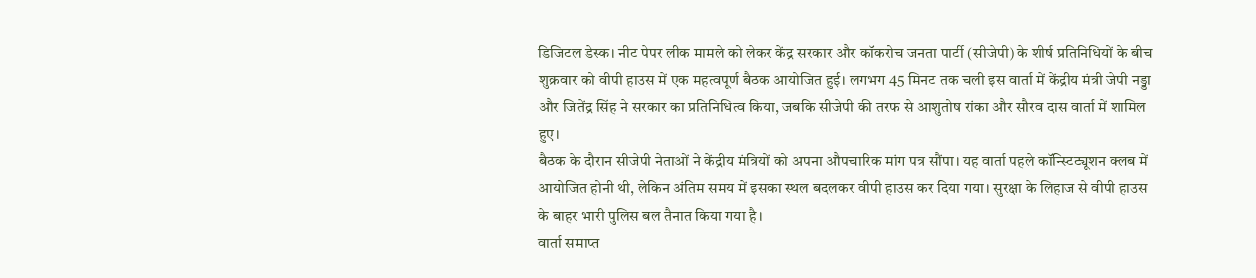डिजिटल डेस्क। नीट पेपर लीक मामले को लेकर केंद्र सरकार और कॉकरोच जनता पार्टी (सीजेपी) के शीर्ष प्रतिनिधियों के बीच शुक्रवार को वीपी हाउस में एक महत्वपूर्ण बैठक आयोजित हुई। लगभग 45 मिनट तक चली इस वार्ता में केंद्रीय मंत्री जेपी नड्डा और जितेंद्र सिंह ने सरकार का प्रतिनिधित्व किया, जबकि सीजेपी की तरफ से आशुतोष रांका और सौरव दास वार्ता में शामिल हुए।
बैठक के दौरान सीजेपी नेताओं ने केंद्रीय मंत्रियों को अपना औपचारिक मांग पत्र सौंपा। यह वार्ता पहले कॉन्स्टिट्यूशन क्लब में आयोजित होनी थी, लेकिन अंतिम समय में इसका स्थल बदलकर वीपी हाउस कर दिया गया। सुरक्षा के लिहाज से वीपी हाउस के बाहर भारी पुलिस बल तैनात किया गया है।
वार्ता समाप्त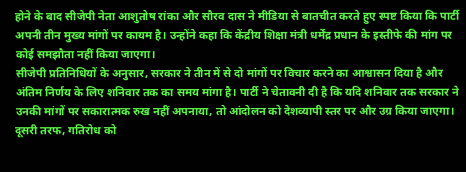होने के बाद सीजेपी नेता आशुतोष रांका और सौरव दास ने मीडिया से बातचीत करते हुए स्पष्ट किया कि पार्टी अपनी तीन मुख्य मांगों पर कायम है। उन्होंने कहा कि केंद्रीय शिक्षा मंत्री धर्मेंद्र प्रधान के इस्तीफे की मांग पर कोई समझौता नहीं किया जाएगा।
सीजेपी प्रतिनिधियों के अनुसार, सरकार ने तीन में से दो मांगों पर विचार करने का आश्वासन दिया है और अंतिम निर्णय के लिए शनिवार तक का समय मांगा है। पार्टी ने चेतावनी दी है कि यदि शनिवार तक सरकार ने उनकी मांगों पर सकारात्मक रुख नहीं अपनाया, तो आंदोलन को देशव्यापी स्तर पर और उग्र किया जाएगा।
दूसरी तरफ, गतिरोध को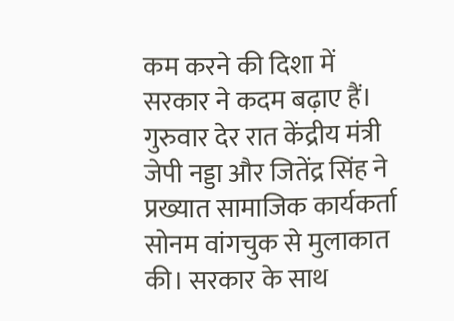कम करने की दिशा में सरकार ने कदम बढ़ाए हैं। गुरुवार देर रात केंद्रीय मंत्री जेपी नड्डा और जितेंद्र सिंह ने प्रख्यात सामाजिक कार्यकर्ता सोनम वांगचुक से मुलाकात की। सरकार के साथ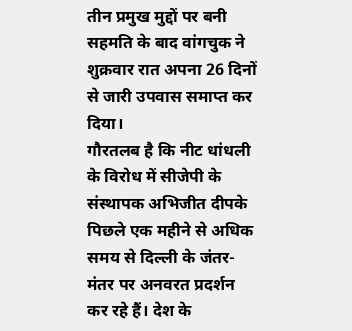तीन प्रमुख मुद्दों पर बनी सहमति के बाद वांगचुक ने शुक्रवार रात अपना 26 दिनों से जारी उपवास समाप्त कर दिया।
गौरतलब है कि नीट धांधली के विरोध में सीजेपी के संस्थापक अभिजीत दीपके पिछले एक महीने से अधिक समय से दिल्ली के जंतर-मंतर पर अनवरत प्रदर्शन कर रहे हैं। देश के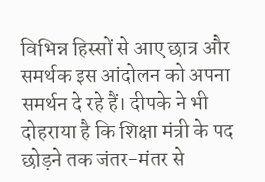विभिन्न हिस्सों से आए छात्र और समर्थक इस आंदोलन को अपना समर्थन दे रहे हैं। दीपके ने भी दोहराया है कि शिक्षा मंत्री के पद छोड़ने तक जंतर-मंतर से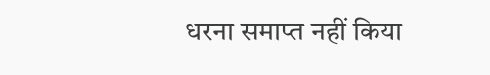धरना समाप्त नहीं किया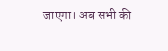जाएगा। अब सभी की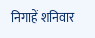निगाहें शनिवार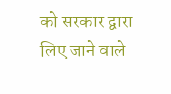को सरकार द्वारा लिए जाने वाले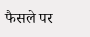फैसले पर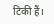टिकी हैं।